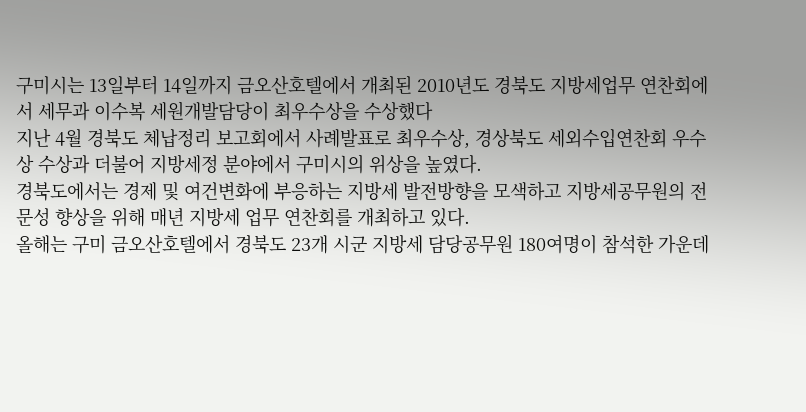구미시는 13일부터 14일까지 금오산호텔에서 개최된 2010년도 경북도 지방세업무 연찬회에서 세무과 이수복 세원개발담당이 최우수상을 수상했다
지난 4월 경북도 체납정리 보고회에서 사례발표로 최우수상, 경상북도 세외수입연찬회 우수상 수상과 더불어 지방세정 분야에서 구미시의 위상을 높였다.
경북도에서는 경제 및 여건변화에 부응하는 지방세 발전방향을 모색하고 지방세공무원의 전문성 향상을 위해 매년 지방세 업무 연찬회를 개최하고 있다.
올해는 구미 금오산호텔에서 경북도 23개 시군 지방세 담당공무원 180여명이 참석한 가운데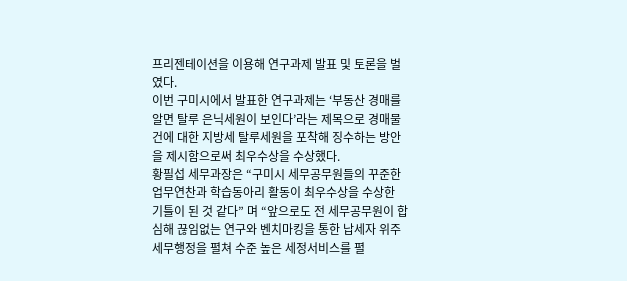프리젠테이션을 이용해 연구과제 발표 및 토론을 벌였다.
이번 구미시에서 발표한 연구과제는 ‘부동산 경매를 알면 탈루 은닉세원이 보인다’라는 제목으로 경매물건에 대한 지방세 탈루세원을 포착해 징수하는 방안을 제시함으로써 최우수상을 수상했다.
황필섭 세무과장은 “구미시 세무공무원들의 꾸준한 업무연찬과 학습동아리 활동이 최우수상을 수상한 기틀이 된 것 같다” 며 “앞으로도 전 세무공무원이 합심해 끊임없는 연구와 벤치마킹을 통한 납세자 위주 세무행정을 펼쳐 수준 높은 세정서비스를 펼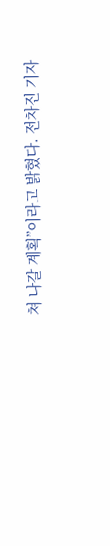쳐 나갈 계획”이라고 밝혔다. 전차진 기자